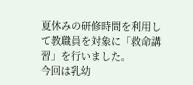夏休みの研修時間を利用して教職員を対象に「救命講習」を行いました。
今回は乳幼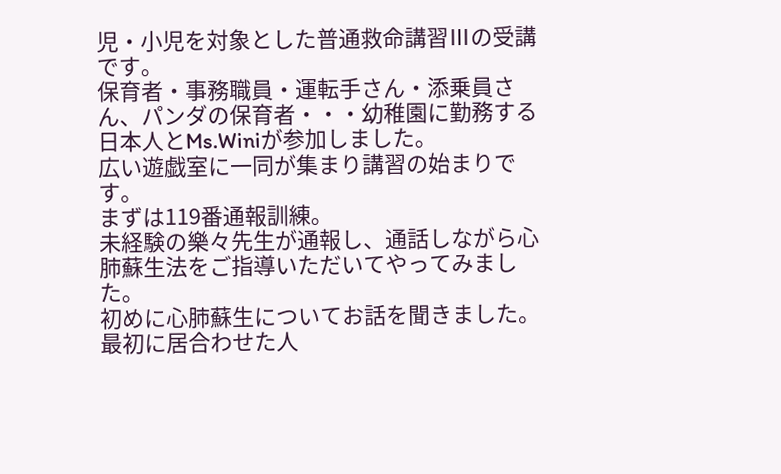児・小児を対象とした普通救命講習Ⅲの受講です。
保育者・事務職員・運転手さん・添乗員さん、パンダの保育者・・・幼稚園に勤務する日本人とMs.Winiが参加しました。
広い遊戯室に一同が集まり講習の始まりです。
まずは119番通報訓練。
未経験の樂々先生が通報し、通話しながら心肺蘇生法をご指導いただいてやってみました。
初めに心肺蘇生についてお話を聞きました。
最初に居合わせた人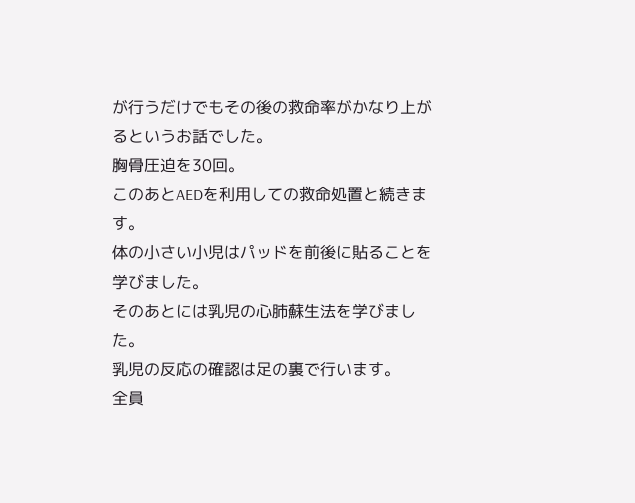が行うだけでもその後の救命率がかなり上がるというお話でした。
胸骨圧迫を30回。
このあとAEDを利用しての救命処置と続きます。
体の小さい小児はパッドを前後に貼ることを学びました。
そのあとには乳児の心肺蘇生法を学びました。
乳児の反応の確認は足の裏で行います。
全員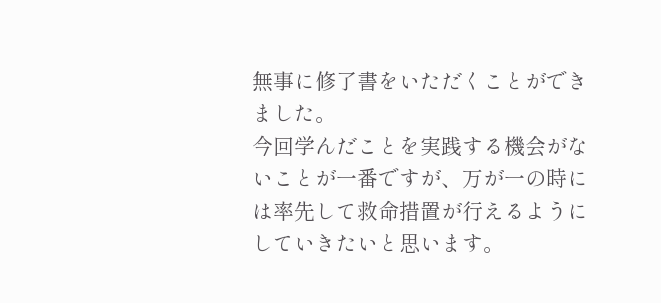無事に修了書をいただくことができました。
今回学んだことを実践する機会がないことが一番ですが、万が一の時には率先して救命措置が行えるようにしていきたいと思います。